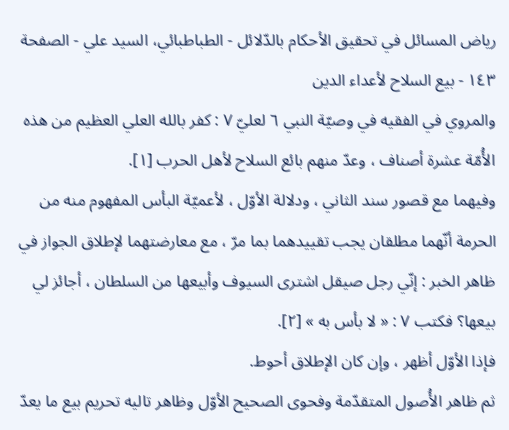رياض المسائل في تحقيق الأحكام بالدّلائل - الطباطبائي، السيد علي - الصفحة ١٤٣ - بيع السلاح لأعداء الدين
والمروي في الفقيه في وصيّة النبي ٦ لعليّ ٧ : كفر بالله العلي العظيم من هذه الأُمّة عشرة أصناف ، وعدّ منهم بائع السلاح لأهل الحرب [١].
وفيهما مع قصور سند الثاني ، ودلالة الأوّل ، لأعميّة البأس المفهوم منه من الحرمة أنّهما مطلقان يجب تقييدهما بما مرّ ، مع معارضتهما لإطلاق الجواز في ظاهر الخبر : إنّي رجل صيقل اشترى السيوف وأبيعها من السلطان ، أجائز لي بيعها؟ فكتب ٧ : « لا بأس به » [٢].
فإذا الأوّل أظهر ، وإن كان الإطلاق أحوط.
ثم ظاهر الأُصول المتقدّمة وفحوى الصحيح الأوّل وظاهر تاليه تحريم بيع ما يعدّ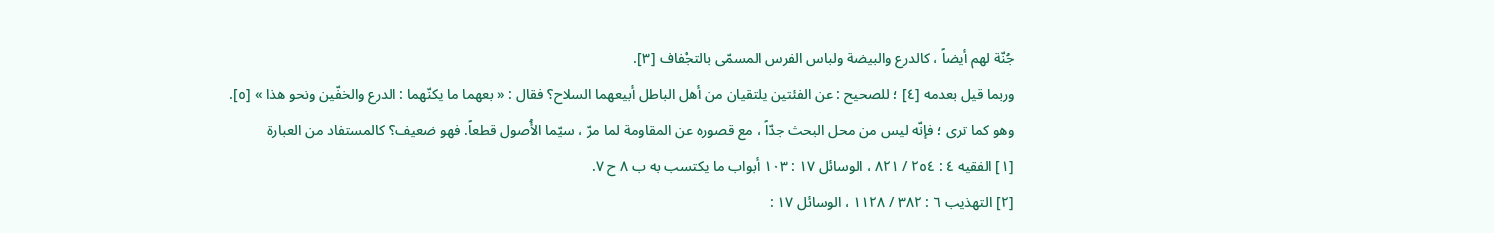جُنّة لهم أيضاً ، كالدرع والبيضة ولباس الفرس المسمّى بالتجْفاف [٣].
وربما قيل بعدمه [٤] ؛ للصحيح : عن الفئتين يلتقيان من أهل الباطل أبيعهما السلاح؟ فقال : « بعهما ما يكنّهما : الدرع والخفّين ونحو هذا » [٥].
وهو كما ترى ؛ فإنّه ليس من محل البحث جدّاً ، مع قصوره عن المقاومة لما مرّ ، سيّما الأُصول قطعاً. فهو ضعيف؟ كالمستفاد من العبارة
[١] الفقيه ٤ : ٢٥٤ / ٨٢١ ، الوسائل ١٧ : ١٠٣ أبواب ما يكتسب به ب ٨ ح ٧.
[٢] التهذيب ٦ : ٣٨٢ / ١١٢٨ ، الوسائل ١٧ :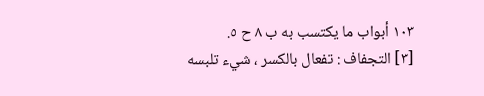١٠٣ أبواب ما يكتسب به ب ٨ ح ٥.
[٣] التجفاف : تفعال بالكسر ، شيء تلبسه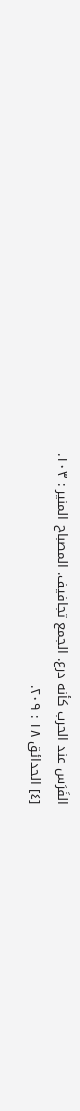الفَرَس عند الحرب كأنه درع. الجمع تجافيف. المصباح المنير : ١٠٣.
[٤] الحدائق ١٨ : ٢٠٩.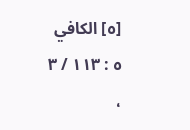[٥] الكافي ٥ : ١١٣ / ٣ ،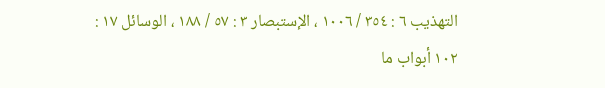التهذيب ٦ : ٣٥٤ / ١٠٠٦ ، الإستبصار ٣ : ٥٧ / ١٨٨ ، الوسائل ١٧ : ١٠٢ أبواب ما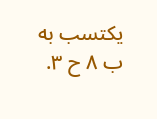يكتسب به ب ٨ ح ٣.